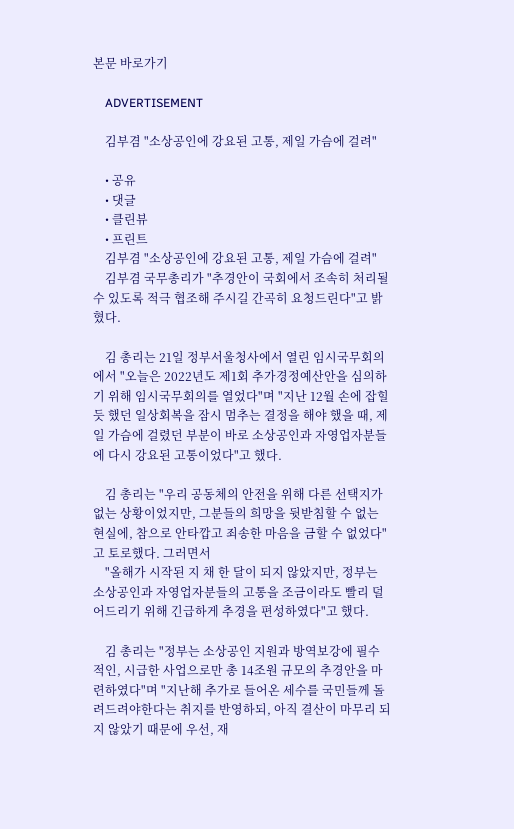본문 바로가기

    ADVERTISEMENT

    김부겸 "소상공인에 강요된 고통, 제일 가슴에 걸려"

    • 공유
    • 댓글
    • 클린뷰
    • 프린트
    김부겸 "소상공인에 강요된 고통, 제일 가슴에 걸려"
    김부겸 국무총리가 "추경안이 국회에서 조속히 처리될 수 있도록 적극 협조해 주시길 간곡히 요청드린다"고 밝혔다.

    김 총리는 21일 정부서울청사에서 열린 임시국무회의에서 "오늘은 2022년도 제1회 추가경정예산안을 심의하기 위해 임시국무회의를 열었다"며 "지난 12월 손에 잡힐 듯 했던 일상회복을 잠시 멈추는 결정을 해야 했을 때, 제일 가슴에 걸렸던 부분이 바로 소상공인과 자영업자분들에 다시 강요된 고통이었다"고 했다.

    김 총리는 "우리 공동체의 안전을 위해 다른 선택지가 없는 상황이었지만, 그분들의 희망을 뒷받침할 수 없는 현실에, 참으로 안타깝고 죄송한 마음을 금할 수 없었다"고 토로했다. 그러면서
    "올해가 시작된 지 채 한 달이 되지 않았지만, 정부는 소상공인과 자영업자분들의 고통을 조금이라도 빨리 덜어드리기 위해 긴급하게 추경을 편성하였다"고 했다.

    김 총리는 "정부는 소상공인 지원과 방역보강에 필수적인, 시급한 사업으로만 총 14조원 규모의 추경안을 마련하였다"며 "지난해 추가로 들어온 세수를 국민들께 돌려드려야한다는 취지를 반영하되, 아직 결산이 마무리 되지 않았기 때문에 우선, 재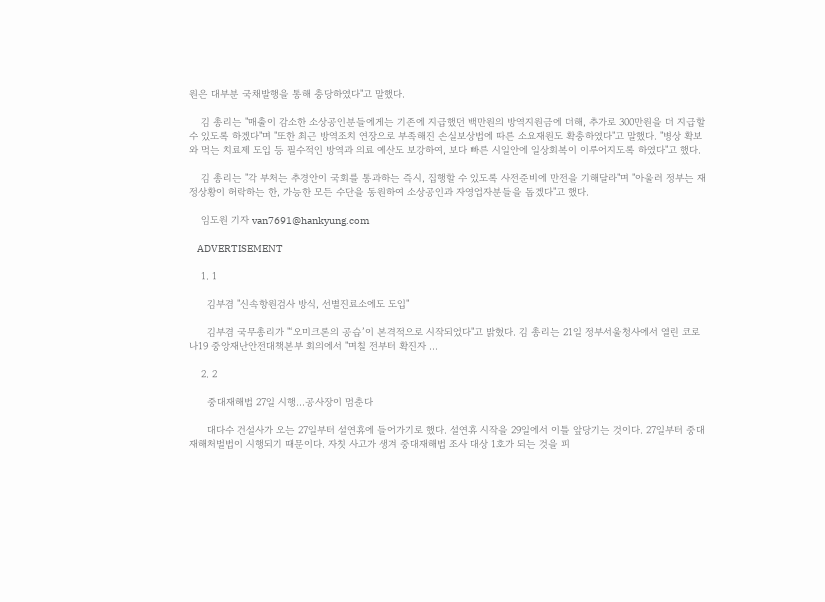원은 대부분 국채발행을 통해 충당하였다"고 말했다.

    김 총리는 "매출이 감소한 소상공인분들에게는 기존에 지급했던 백만원의 방역지원금에 더해, 추가로 300만원을 더 지급할 수 있도록 하겠다"며 "또한 최근 방역조치 연장으로 부족해진 손실보상법에 따른 소요재원도 확충하였다"고 말했다. "병상 확보와 먹는 치료제 도입 등 필수적인 방역과 의료 예산도 보강하여, 보다 빠른 시일안에 일상회복이 이루어지도록 하였다"고 했다.

    김 총리는 "각 부처는 추경안이 국회를 통과하는 즉시, 집행할 수 있도록 사전준비에 만전을 기해달라"며 "아울러 정부는 재정상황이 허락하는 한, 가능한 모든 수단을 동원하여 소상공인과 자영업자분들을 돕겠다"고 했다.

    임도원 기자 van7691@hankyung.com

    ADVERTISEMENT

    1. 1

      김부겸 "신속항원검사 방식, 선별진료소에도 도입"

      김부겸 국무총리가 "‘오미크론의 공습’이 본격적으로 시작되었다"고 밝혔다. 김 총리는 21일 정부서울청사에서 열린 코로나19 중앙재난안전대책본부 회의에서 "며칠 전부터 확진자 ...

    2. 2

      중대재해법 27일 시행…공사장이 멈춘다

      대다수 건설사가 오는 27일부터 설연휴에 들어가기로 했다. 설연휴 시작을 29일에서 이틀 앞당기는 것이다. 27일부터 중대재해처벌법이 시행되기 때문이다. 자칫 사고가 생겨 중대재해법 조사 대상 1호가 되는 것을 피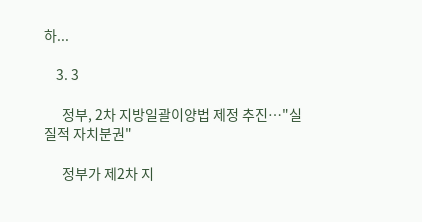하...

    3. 3

      정부, 2차 지방일괄이양법 제정 추진…"실질적 자치분권"

      정부가 제2차 지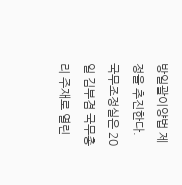방일괄이양법 제정을 추진한다.  국무조정실은 20일 김부겸 국무총리 주재로 열린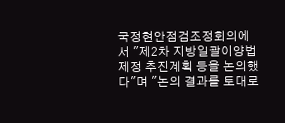국정현안점검조정회의에서 "제2차 지방일괄이양법 제정 추진계획 등을 논의했다"며 "논의 결과를 토대로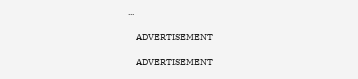...

    ADVERTISEMENT

    ADVERTISEMENT